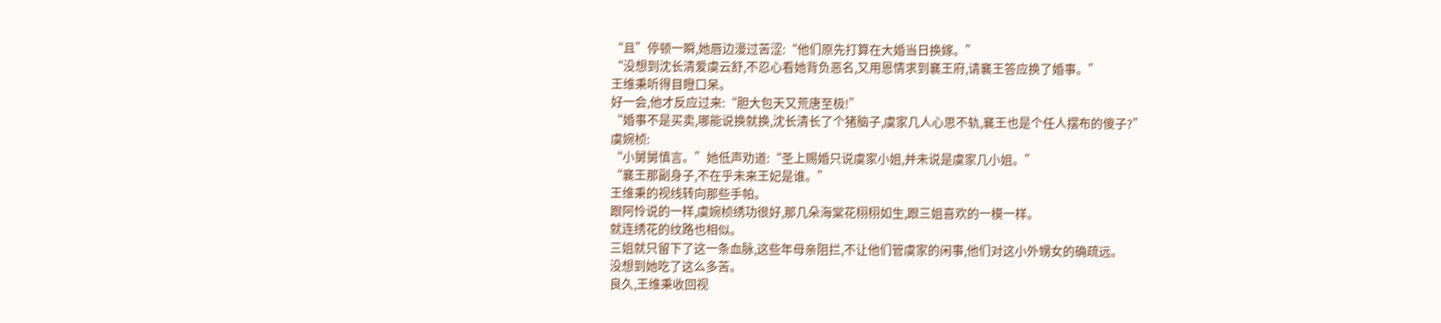“且”停顿一瞬,她唇边漫过苦涩:“他们原先打算在大婚当日换嫁。”
“没想到沈长清爱虞云舒,不忍心看她背负恶名,又用恩情求到襄王府,请襄王答应换了婚事。”
王维秉听得目瞪口呆。
好一会,他才反应过来:“胆大包天又荒唐至极!”
“婚事不是买卖,哪能说换就换,沈长清长了个猪脑子,虞家几人心思不轨,襄王也是个任人摆布的傻子?”
虞婉桢:
“小舅舅慎言。”她低声劝道:“圣上赐婚只说虞家小姐,并未说是虞家几小姐。”
“襄王那副身子,不在乎未来王妃是谁。”
王维秉的视线转向那些手帕。
跟阿怜说的一样,虞婉桢绣功很好,那几朵海棠花栩栩如生,跟三姐喜欢的一模一样。
就连绣花的纹路也相似。
三姐就只留下了这一条血脉,这些年母亲阻拦,不让他们管虞家的闲事,他们对这小外甥女的确疏远。
没想到她吃了这么多苦。
良久,王维秉收回视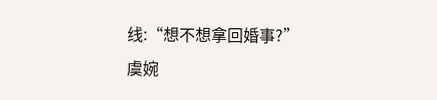线:“想不想拿回婚事?”
虞婉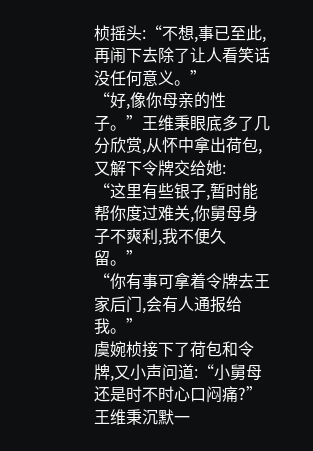桢摇头:“不想,事已至此,再闹下去除了让人看笑话没任何意义。”
“好,像你母亲的性子。”王维秉眼底多了几分欣赏,从怀中拿出荷包,又解下令牌交给她:
“这里有些银子,暂时能帮你度过难关,你舅母身子不爽利,我不便久留。”
“你有事可拿着令牌去王家后门,会有人通报给我。”
虞婉桢接下了荷包和令牌,又小声问道:“小舅母还是时不时心口闷痛?”
王维秉沉默一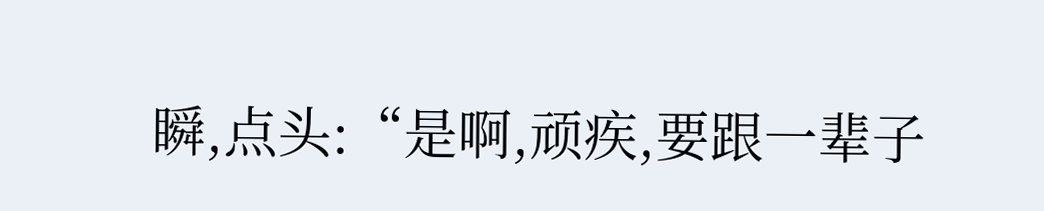瞬,点头:“是啊,顽疾,要跟一辈子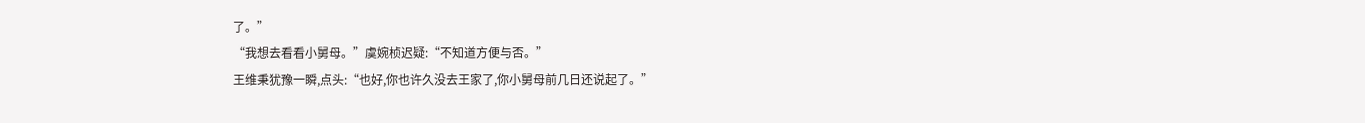了。”
“我想去看看小舅母。”虞婉桢迟疑:“不知道方便与否。”
王维秉犹豫一瞬,点头:“也好,你也许久没去王家了,你小舅母前几日还说起了。”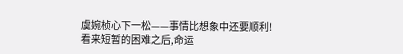虞婉桢心下一松——事情比想象中还要顺利!
看来短暂的困难之后,命运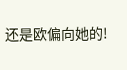还是欧偏向她的!